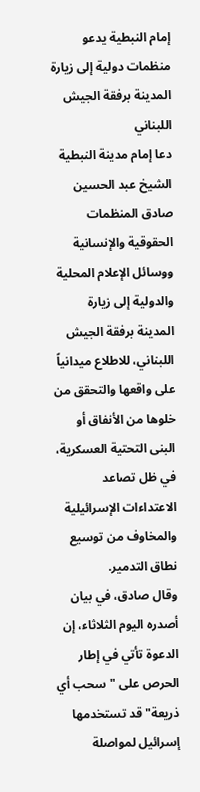إمام النبطية يدعو منظمات دولية إلى زيارة المدينة برفقة الجيش اللبناني
دعا إمام مدينة النبطية الشيخ عبد الحسين صادق المنظمات الحقوقية والإنسانية ووسائل الإعلام المحلية والدولية إلى زيارة المدينة برفقة الجيش اللبناني، للاطلاع ميدانياً على واقعها والتحقق من خلوها من الأنفاق أو البنى التحتية العسكرية، في ظل تصاعد الاعتداءات الإسرائيلية والمخاوف من توسيع نطاق التدمير.
وقال صادق، في بيان أصدره اليوم الثلاثاء، إن الدعوة تأتي في إطار الحرص على "سحب أي ذريعة" قد تستخدمها إسرائيل لمواصلة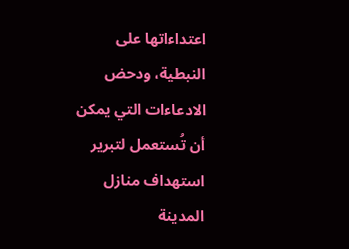اعتداءاتها على النبطية، ودحض الادعاءات التي يمكن أن تُستعمل لتبرير استهداف منازل المدينة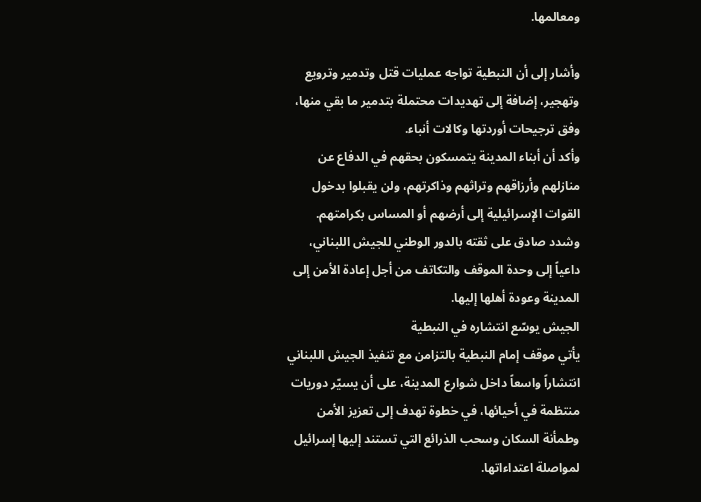ومعالمها.

وأشار إلى أن النبطية تواجه عمليات قتل وتدمير وترويع وتهجير، إضافة إلى تهديدات محتملة بتدمير ما بقي منها، وفق ترجيحات أوردتها وكالات أنباء.
وأكد أن أبناء المدينة يتمسكون بحقهم في الدفاع عن منازلهم وأرزاقهم وتراثهم وذاكرتهم، ولن يقبلوا بدخول القوات الإسرائيلية إلى أرضهم أو المساس بكرامتهم.
وشدد صادق على ثقته بالدور الوطني للجيش اللبناني، داعياً إلى وحدة الموقف والتكاتف من أجل إعادة الأمن إلى المدينة وعودة أهلها إليها.
الجيش يوسّع انتشاره في النبطية
يأتي موقف إمام النبطية بالتزامن مع تنفيذ الجيش اللبناني انتشاراً واسعاً داخل شوارع المدينة، على أن يسيّر دوريات منتظمة في أحيائها، في خطوة تهدف إلى تعزيز الأمن وطمأنة السكان وسحب الذرائع التي تستند إليها إسرائيل لمواصلة اعتداءاتها.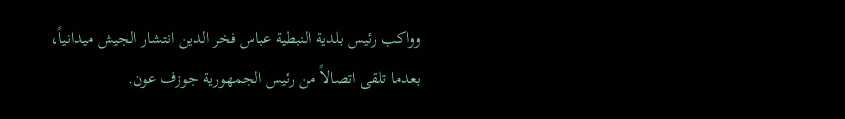وواكب رئيس بلدية النبطية عباس فخر الدين انتشار الجيش ميدانياً، بعدما تلقى اتصالاً من رئيس الجمهورية جوزف عون.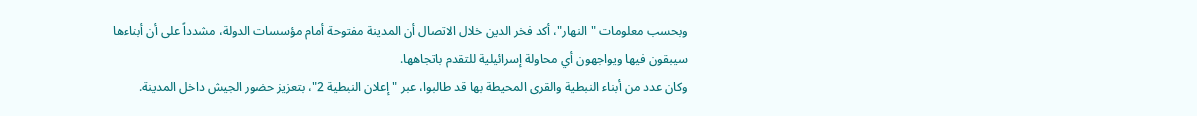وبحسب معلومات "النهار"، أكد فخر الدين خلال الاتصال أن المدينة مفتوحة أمام مؤسسات الدولة، مشدداً على أن أبناءها سيبقون فيها ويواجهون أي محاولة إسرائيلية للتقدم باتجاهها.
وكان عدد من أبناء النبطية والقرى المحيطة بها قد طالبوا، عبر "إعلان النبطية 2"، بتعزيز حضور الجيش داخل المدينة.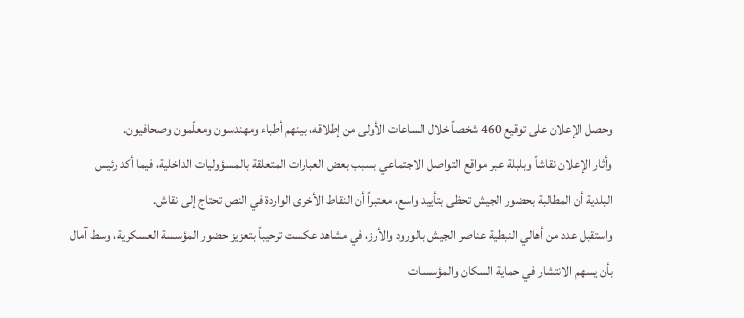وحصل الإعلان على توقيع 460 شخصاً خلال الساعات الأولى من إطلاقه، بينهم أطباء ومهندسون ومعلّمون وصحافيون.
وأثار الإعلان نقاشاً وبلبلة عبر مواقع التواصل الاجتماعي بسبب بعض العبارات المتعلقة بالمسؤوليات الداخلية، فيما أكد رئيس البلدية أن المطالبة بحضور الجيش تحظى بتأييد واسع، معتبراً أن النقاط الأخرى الواردة في النص تحتاج إلى نقاش.
واستقبل عدد من أهالي النبطية عناصر الجيش بالورود والأرز، في مشاهد عكست ترحيباً بتعزيز حضور المؤسسة العسكرية، وسط آمال بأن يسهم الانتشار في حماية السكان والمؤسسات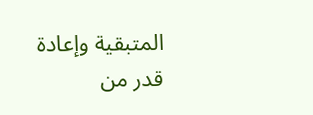المتبقية وإعادة قدر من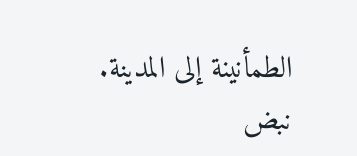الطمأنينة إلى المدينة.
نبض